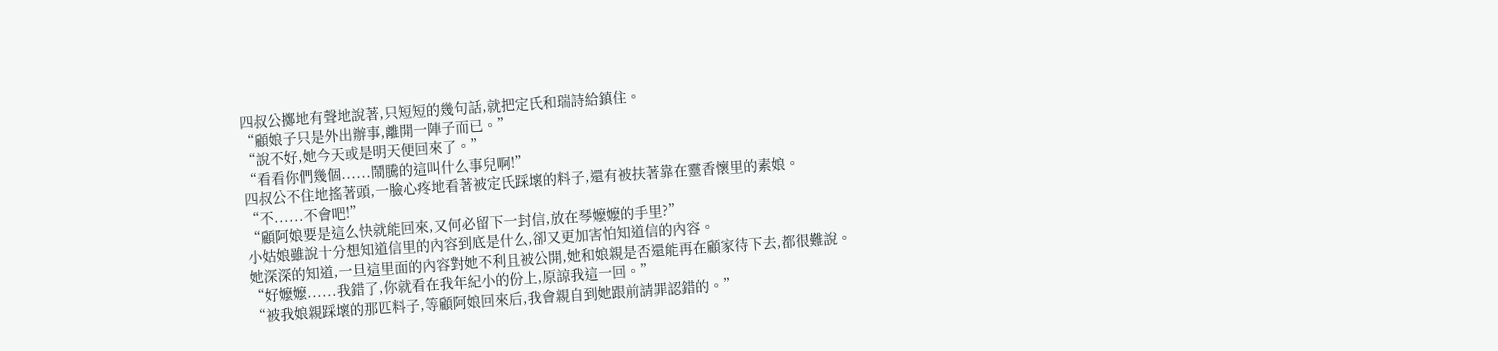四叔公擲地有聲地說著,只短短的幾句話,就把定氏和瑞詩給鎮住。
“顧娘子只是外出辦事,離開一陣子而已。”
“說不好,她今天或是明天便回來了。”
“看看你們幾個......鬧騰的這叫什么事兒啊!”
四叔公不住地搖著頭,一臉心疼地看著被定氏踩壞的料子,還有被扶著靠在靈香懷里的素娘。
“不......不會吧!”
“顧阿娘要是這么快就能回來,又何必留下一封信,放在琴嬤嬤的手里?”
小姑娘雖說十分想知道信里的內容到底是什么,卻又更加害怕知道信的內容。
她深深的知道,一旦這里面的內容對她不利且被公開,她和娘親是否還能再在顧家待下去,都很難說。
“好嬤嬤......我錯了,你就看在我年紀小的份上,原諒我這一回。”
“被我娘親踩壞的那匹料子,等顧阿娘回來后,我會親自到她跟前請罪認錯的。”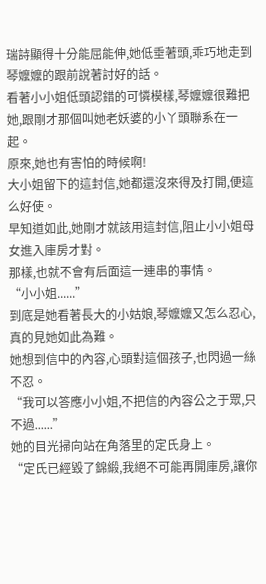瑞詩顯得十分能屈能伸,她低垂著頭,乖巧地走到琴嬤嬤的跟前說著討好的話。
看著小小姐低頭認錯的可憐模樣,琴嬤嬤很難把她,跟剛才那個叫她老妖婆的小丫頭聯系在一起。
原來,她也有害怕的時候啊!
大小姐留下的這封信,她都還沒來得及打開,便這么好使。
早知道如此,她剛才就該用這封信,阻止小小姐母女進入庫房才對。
那樣,也就不會有后面這一連串的事情。
“小小姐......”
到底是她看著長大的小姑娘,琴嬤嬤又怎么忍心,真的見她如此為難。
她想到信中的內容,心頭對這個孩子,也閃過一絲不忍。
“我可以答應小小姐,不把信的內容公之于眾,只不過......”
她的目光掃向站在角落里的定氏身上。
“定氏已經毀了錦緞,我絕不可能再開庫房,讓你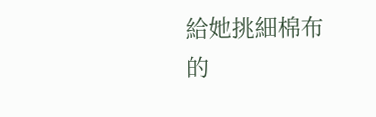給她挑細棉布的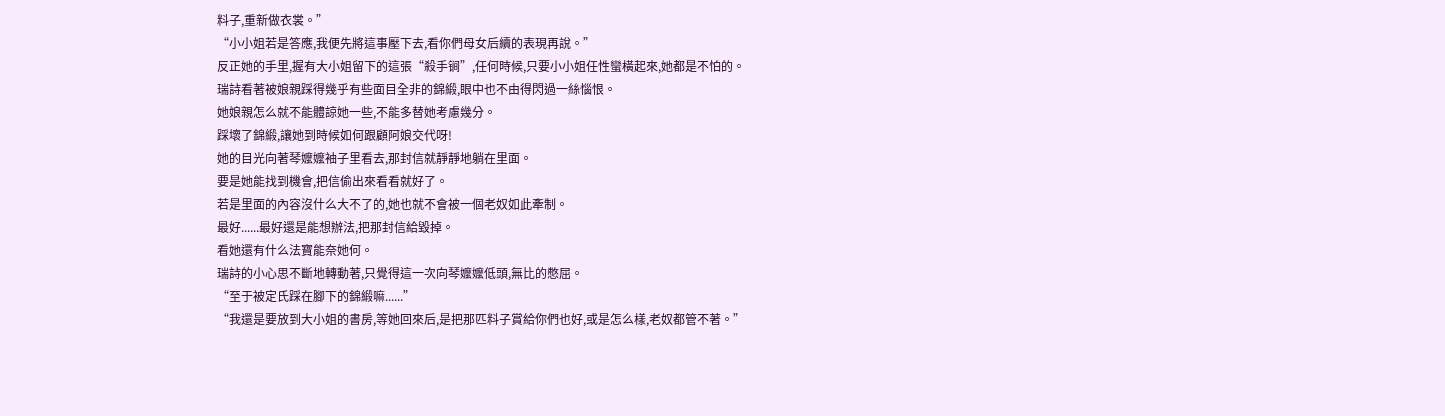料子,重新做衣裳。”
“小小姐若是答應,我便先將這事壓下去,看你們母女后續的表現再說。”
反正她的手里,握有大小姐留下的這張“殺手锏”,任何時候,只要小小姐任性蠻橫起來,她都是不怕的。
瑞詩看著被娘親踩得幾乎有些面目全非的錦緞,眼中也不由得閃過一絲惱恨。
她娘親怎么就不能體諒她一些,不能多替她考慮幾分。
踩壞了錦緞,讓她到時候如何跟顧阿娘交代呀!
她的目光向著琴嬤嬤袖子里看去,那封信就靜靜地躺在里面。
要是她能找到機會,把信偷出來看看就好了。
若是里面的內容沒什么大不了的,她也就不會被一個老奴如此牽制。
最好......最好還是能想辦法,把那封信給毀掉。
看她還有什么法寶能奈她何。
瑞詩的小心思不斷地轉動著,只覺得這一次向琴嬤嬤低頭,無比的憋屈。
“至于被定氏踩在腳下的錦緞嘛......”
“我還是要放到大小姐的書房,等她回來后,是把那匹料子賞給你們也好,或是怎么樣,老奴都管不著。”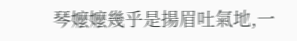琴嬤嬤幾乎是揚眉吐氣地,一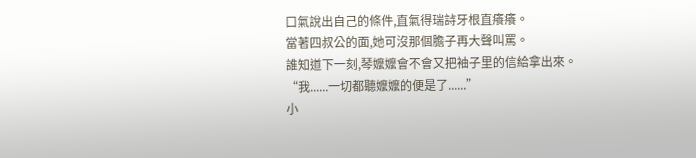口氣說出自己的條件,直氣得瑞詩牙根直癢癢。
當著四叔公的面,她可沒那個膽子再大聲叫罵。
誰知道下一刻,琴嬤嬤會不會又把袖子里的信給拿出來。
“我......一切都聽嬤嬤的便是了......”
小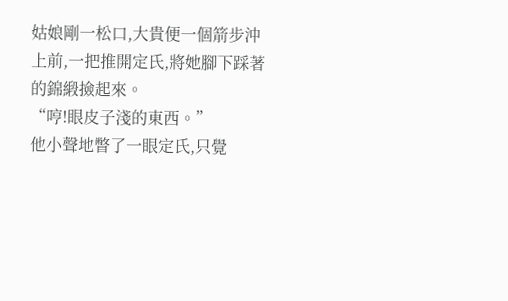姑娘剛一松口,大貴便一個箭步沖上前,一把推開定氏,將她腳下踩著的錦緞撿起來。
“哼!眼皮子淺的東西。”
他小聲地瞥了一眼定氏,只覺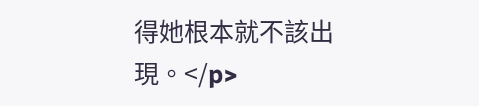得她根本就不該出現。</p>